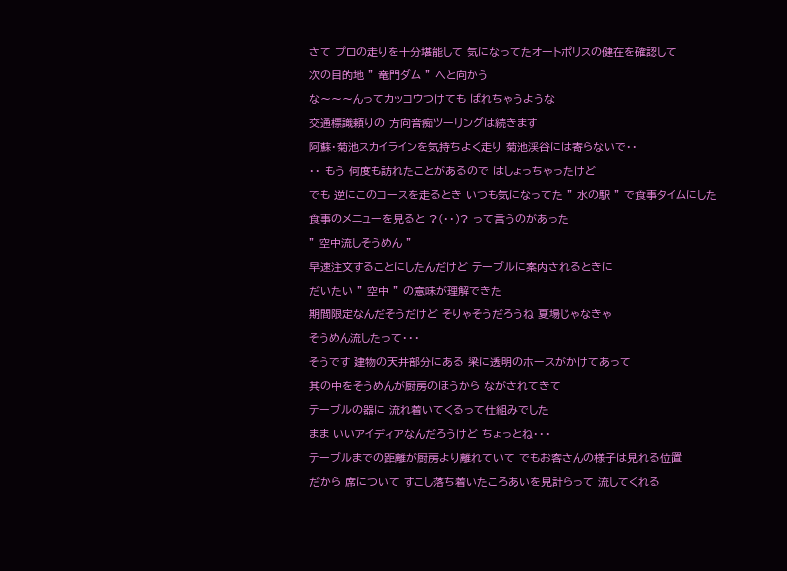さて プロの走りを十分堪能して 気になってたオートポリスの健在を確認して
次の目的地 ” 竜門ダム ” へと向かう
な〜〜〜んってカッコウつけても ばれちゃうような
交通標識頼りの 方向音痴ツーリングは続きます
阿蘇・菊池スカイラインを気持ちよく走り 菊池渓谷には寄らないで・・
・・ もう 何度も訪れたことがあるので はしょっちゃったけど
でも 逆にこのコースを走るとき いつも気になってた ” 水の駅 ” で食事タイムにした
食事のメニューを見ると ?(・・)? って言うのがあった
” 空中流しそうめん ”
早速注文することにしたんだけど テーブルに案内されるときに
だいたい ” 空中 ” の意味が理解できた
期間限定なんだそうだけど そりゃそうだろうね 夏場じゃなきゃ
そうめん流したって・・・
そうです 建物の天井部分にある 梁に透明のホースがかけてあって
其の中をそうめんが厨房のほうから ながされてきて
テーブルの器に 流れ着いてくるって仕組みでした
まま いいアイディアなんだろうけど ちょっとね・・・
テーブルまでの距離が厨房より離れていて でもお客さんの様子は見れる位置
だから 席について すこし落ち着いたころあいを見計らって 流してくれる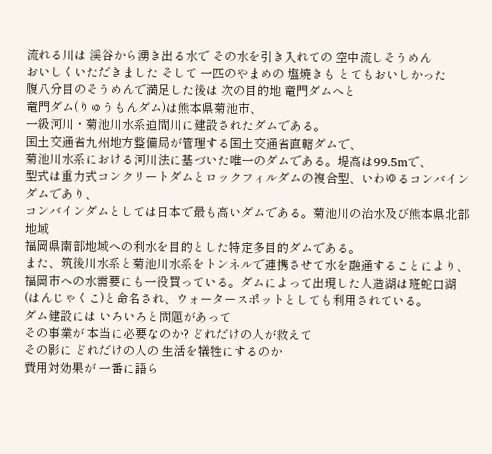流れる川は 渓谷から湧き出る水で その水を引き入れての 空中流しそうめん
おいしくいただきました そして 一匹のやまめの 塩焼きも とてもおいしかった
腹八分目のそうめんで満足した後は 次の目的地 竜門ダムへと
竜門ダム(りゅうもんダム)は熊本県菊池市、
一級河川・菊池川水系迫間川に建設されたダムである。
国土交通省九州地方整備局が管理する国土交通省直轄ダムで、
菊池川水系における河川法に基づいた唯一のダムである。堤高は99.5mで、
型式は重力式コンクリートダムとロックフィルダムの複合型、いわゆるコンバインダムであり、
コンバインダムとしては日本で最も高いダムである。菊池川の治水及び熊本県北部地域
福岡県南部地域への利水を目的とした特定多目的ダムである。
また、筑後川水系と菊池川水系をトンネルで連携させて水を融通することにより、
福岡市への水需要にも一役買っている。ダムによって出現した人造湖は班蛇口湖
(はんじゃくこ)と命名され、ウォータースポットとしても利用されている。
ダム建設には いろいろと問題があって
その事業が 本当に必要なのか? どれだけの人が救えて
その影に どれだけの人の 生活を犠牲にするのか
費用対効果が 一番に語ら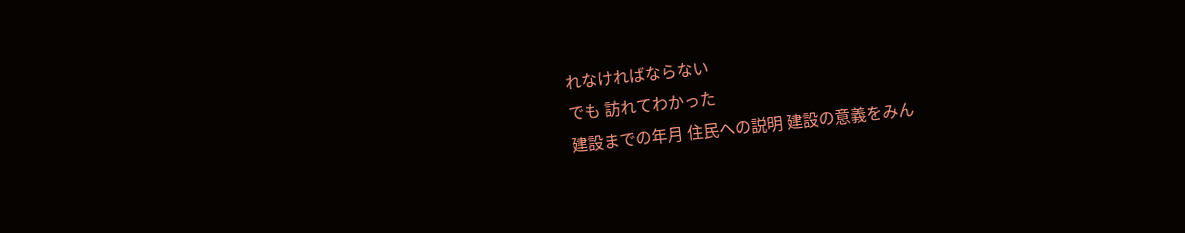れなければならない
でも 訪れてわかった
建設までの年月 住民への説明 建設の意義をみん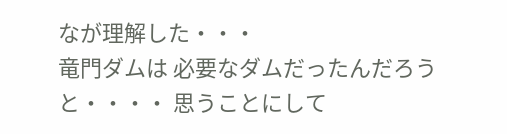なが理解した・・・
竜門ダムは 必要なダムだったんだろうと・・・・ 思うことにして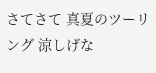さてさて 真夏のツーリング 涼しげな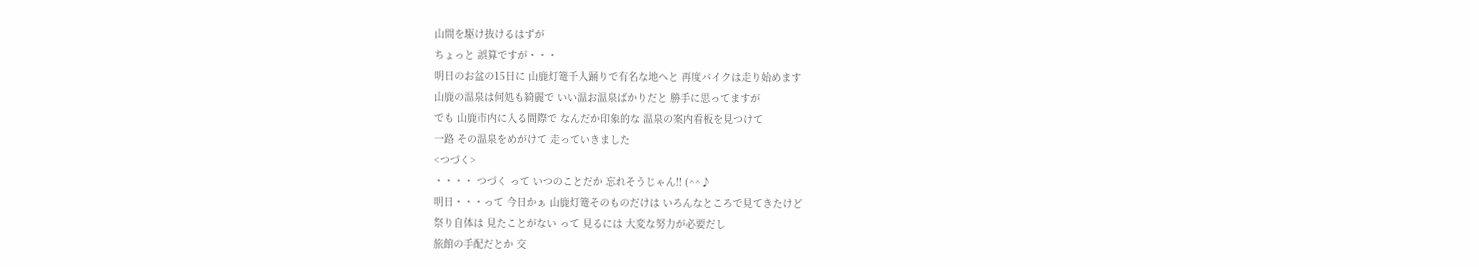山間を駆け抜けるはずが
ちょっと 誤算ですが・・・
明日のお盆の15日に 山鹿灯篭千人踊りで有名な地へと 再度バイクは走り始めます
山鹿の温泉は何処も綺麗で いい温お温泉ばかりだと 勝手に思ってますが
でも 山鹿市内に入る間際で なんだか印象的な 温泉の案内看板を見つけて
一路 その温泉をめがけて 走っていきました
<つづく>
・・・・ つづく って いつのことだか 忘れそうじゃん!! (^^♪
明日・・・って 今日かぁ 山鹿灯篭そのものだけは いろんなところで見てきたけど
祭り自体は 見たことがない って 見るには 大変な努力が必要だし
旅館の手配だとか 交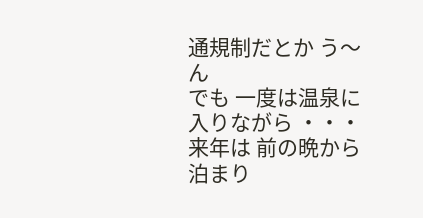通規制だとか う〜ん
でも 一度は温泉に入りながら ・・・
来年は 前の晩から泊まり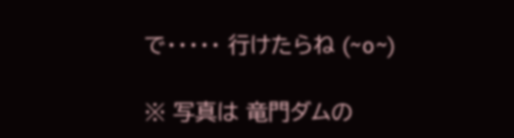で・・・・・ 行けたらね (~o~)

※ 写真は 竜門ダムの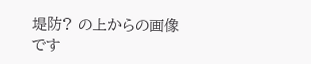堤防? の上からの画像です